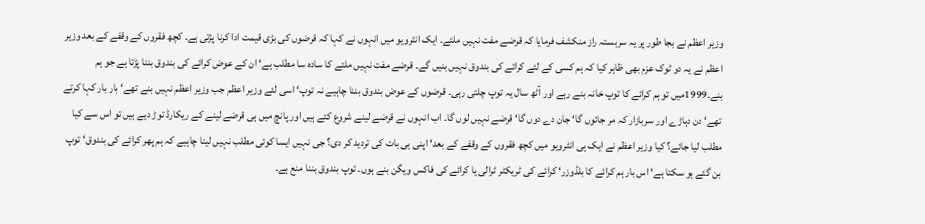وزیر اعظم نے بجا طور پر یہ سربستہ راز منکشف فرمایا کہ قرضے مفت نہیں ملتے۔ ایک انٹرویو میں انہوں نے کہا کہ قرضوں کی بڑی قیمت ادا کرنا پڑتی ہے۔ کچھ فقروں کے وقفے کے بعد وزیر اعظم نے یہ دو ٹوک عزم بھی ظاہر کیا کہ ہم کسی کے لئے کرائے کی بندوق نہیں بنیں گے۔ قرضے مفت نہیں ملتے کا سادہ سا مطلب ہے‘ ان کے عوض کرائے کی بندوق بننا پڑتا ہے جو ہم بنے۔1999میں تو ہم کرائے کا توپ خانہ بنے رہے اور آٹھ سال یہ توپ چلتی رہی۔ قرضوں کے عوض بندوق بننا چاہیے نہ توپ‘ اسی لئے وزیر اعظم جب وزیر اعظم نہیں بنے تھے‘ بار بار کہا کرتے تھے‘ دن دہاڑے اور سربازار کہ مر جائوں گا‘ جان دے دوں گا‘ قرضے نہیں لوں گا۔ اب انہوں نے قرضے لینے شروع کئے ہیں اور پانچ میں ہی قرضے لینے کے ریکارڈ توڑ دیے ہیں تو اس سے کیا مطلب لیا جائے؟ کیا وزیر اعظم نے ایک ہی انٹرویو میں کچھ فقروں کے وقفے کے بعد‘ اپنی ہی بات کی تردید کر دی؟ جی نہیں ایسا کوئی مطلب نہیں لینا چاہیے کہ ہم پھر کرائے کی بندوق‘ توپ بن گئے ہو سکتا ہے‘ اس بار ہم کرائے کا بلڈوزر‘ کرائے کی ٹریکٹر ٹرالی یا کرائے کی فاکس ویگن بنے ہوں۔ توپ بندوق بننا منع ہے۔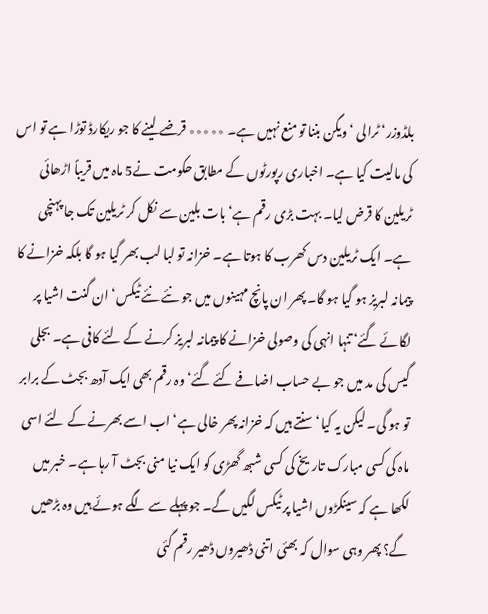بلڈوزر‘ ٹرالی ‘ ویگن بننا تو منع نہیں ہے۔ ٭٭٭٭٭ قرضے لینے کا جو ریکارڈ توڑا ہے تو اس کی مالیت کیا ہے۔ اخباری رپورٹوں کے مطابق حکومت نے5 ماہ میں قریباً اڑھائی ٹریلین کا قرض لیا۔ بہت بڑی رقم ہے‘ بات بلین سے نکل کر ٹریلین تک جا پہنچی ہے۔ ایک ٹریلین دس کھرب کا ہوتا ہے۔ خزانہ تو لبا لب بھر گیا ہو گا بلکہ خزانے کا پیمانہ لبریز ہو گیا ہو گا۔ پھر ان پانچ مہینوں میں جو نئے نئے ٹیکس‘ ان گنت اشیا پر لگائے گئے‘ تنہا انہی کی وصولی خزانے کا پیمانہ لبریز کرنے کے لئے کافی ہے۔ بجلی گیس کی مد میں جو بے حساب اضافے کئے گئے‘ وہ رقم بھی ایک آدھ بجٹ کے برابر تو ہو گی۔ لیکن یہ کیا‘سنتے ہیں کہ خزانہ پھر خالی ہے‘ اب اسے بھرنے کے لئے اسی ماہ کی کسی مبارک تاریخ کی کسی شبھ گھڑی کو ایک نیا منی بجٹ آ رہا ہے۔ خبر میں لکھا ہے کہ سینکڑوں اشیا پر ٹیکس لگیں گے۔ جو پہلے سے لگے ہوئے ہیں وہ بڑھیں گے؟ پھر وہی سوال کہ بھئی اتنی ڈھیروں ڈھیر رقم گئی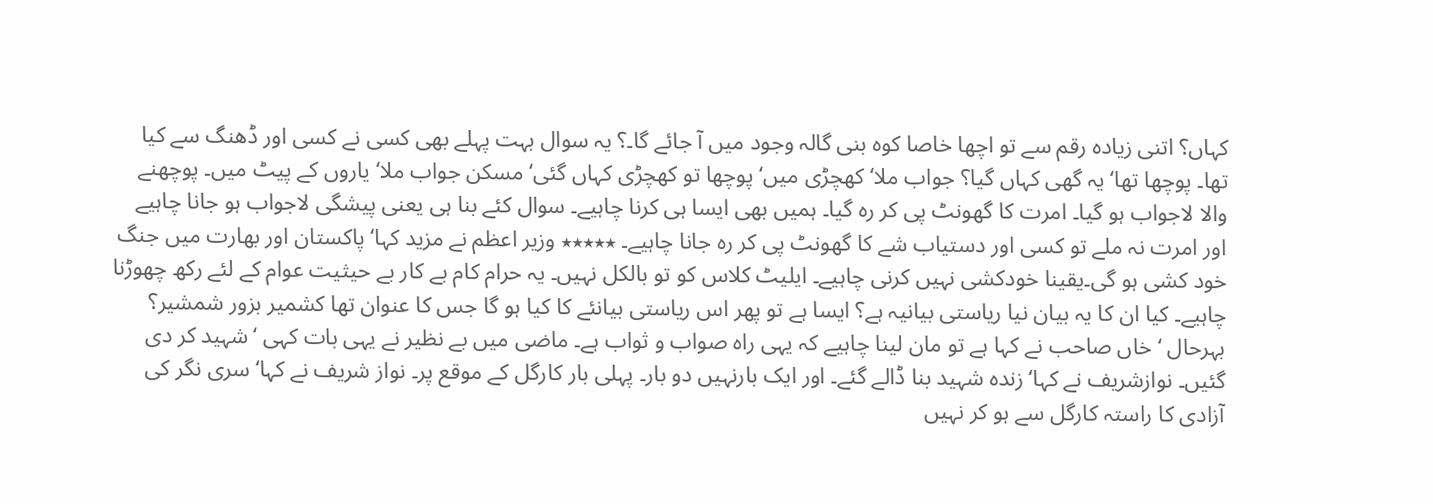کہاں؟ اتنی زیادہ رقم سے تو اچھا خاصا کوہ بنی گالہ وجود میں آ جائے گا۔؟ یہ سوال بہت پہلے بھی کسی نے کسی اور ڈھنگ سے کیا تھا۔ پوچھا تھا‘ یہ گھی کہاں گیا؟ جواب ملا‘ کھچڑی میں‘ پوچھا تو کھچڑی کہاں گئی‘ مسکن جواب ملا‘ یاروں کے پیٹ میں۔ پوچھنے والا لاجواب ہو گیا۔ امرت کا گھونٹ پی کر رہ گیا۔ ہمیں بھی ایسا ہی کرنا چاہیے۔ سوال کئے بنا ہی یعنی پیشگی لاجواب ہو جانا چاہیے اور امرت نہ ملے تو کسی اور دستیاب شے کا گھونٹ پی کر رہ جانا چاہیے۔ ٭٭٭٭٭ وزیر اعظم نے مزید کہا‘ پاکستان اور بھارت میں جنگ خود کشی ہو گی۔یقینا خودکشی نہیں کرنی چاہیے۔ ایلیٹ کلاس کو تو بالکل نہیں۔ یہ حرام کام بے کار بے حیثیت عوام کے لئے رکھ چھوڑنا چاہیے۔ کیا ان کا یہ بیان نیا ریاستی بیانیہ ہے؟ ایسا ہے تو پھر اس ریاستی بیانئے کا کیا ہو گا جس کا عنوان تھا کشمیر بزور شمشیر؟ بہرحال ‘ خاں صاحب نے کہا ہے تو مان لینا چاہیے کہ یہی راہ صواب و ثواب ہے۔ ماضی میں بے نظیر نے یہی بات کہی ‘شہید کر دی گئیں۔ نوازشریف نے کہا‘ زندہ شہید بنا ڈالے گئے۔ اور ایک بارنہیں دو بار۔ پہلی بار کارگل کے موقع پر۔ نواز شریف نے کہا‘ سری نگر کی آزادی کا راستہ کارگل سے ہو کر نہیں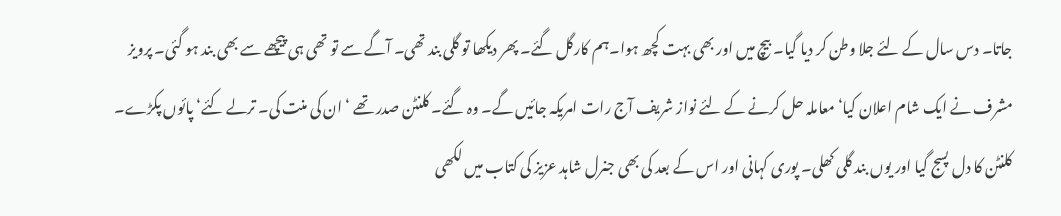جاتا۔ دس سال کے لئے جلا وطن کر دیا گیا۔ بیچ میں اور بھی بہت کچھ ہوا۔ہم کارگل گئے۔ پھر دیکھا تو گلی بند تھی۔ آگے سے تو تھی ہی پیچھے سے بھی بند ہو گئی۔ پرویز مشرف نے ایک شام اعلان کیا‘ معاملہ حل کرنے کے لئے نواز شریف آج رات امریکہ جائیں گے۔ وہ گئے۔ کلنٹن صدر تھے ‘ ان کی منت کی۔ ترلے کئے‘ پائوں پکڑے۔ کلنٹن کا دل پسج گیا اور یوں بند گلی کھلی۔ پوری کہانی اور اس کے بعد کی بھی جنرل شاہد عزیز کی کتاب میں لکھی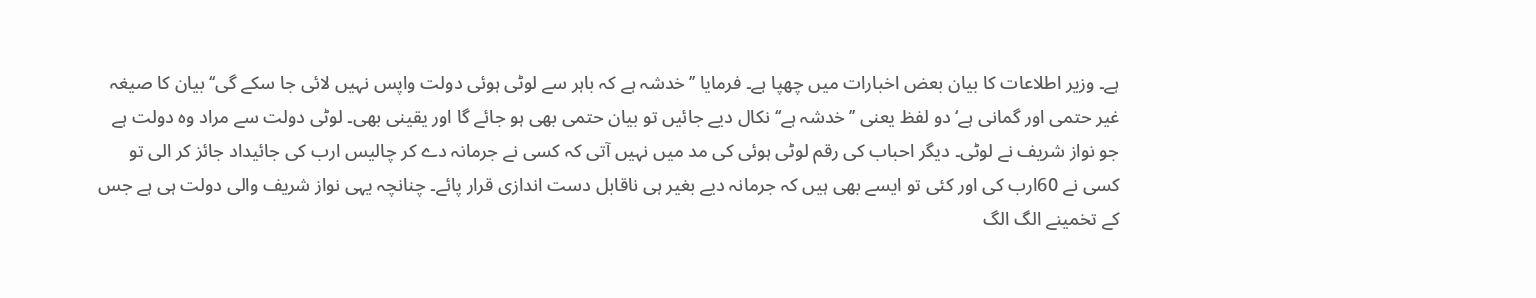ہے۔ وزیر اطلاعات کا بیان بعض اخبارات میں چھپا ہے۔ فرمایا ’’خدشہ ہے کہ باہر سے لوٹی ہوئی دولت واپس نہیں لائی جا سکے گی‘‘ بیان کا صیغہ غیر حتمی اور گمانی ہے‘ دو لفظ یعنی ’’خدشہ ہے‘‘ نکال دیے جائیں تو بیان حتمی بھی ہو جائے گا اور یقینی بھی۔ لوٹی دولت سے مراد وہ دولت ہے جو نواز شریف نے لوٹی۔ دیگر احباب کی رقم لوٹی ہوئی کی مد میں نہیں آتی کہ کسی نے جرمانہ دے کر چالیس ارب کی جائیداد جائز کر الی تو کسی نے 60ارب کی اور کئی تو ایسے بھی ہیں کہ جرمانہ دیے بغیر ہی ناقابل دست اندازی قرار پائے۔ چنانچہ یہی نواز شریف والی دولت ہی ہے جس کے تخمینے الگ الگ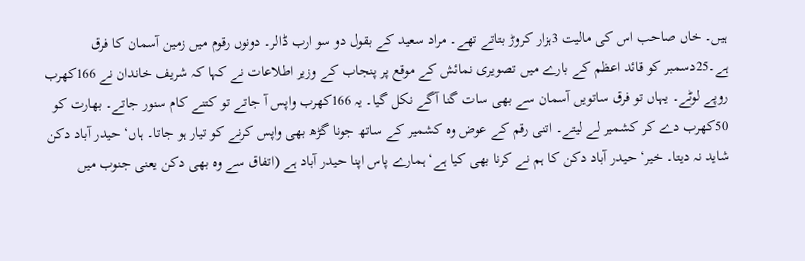ہیں۔ خاں صاحب اس کی مالیت 3ہزار کروڑ بتاتے تھے۔ مراد سعید کے بقول دو سو ارب ڈالر۔ دونوں رقوم میں زمین آسمان کا فرق ہے۔25دسمبر کو قائد اعظم کے بارے میں تصویری نمائش کے موقع پر پنجاب کے وزیر اطلاعات نے کہا کہ شریف خاندان نے 166کھرب روپے لوٹے۔ یہاں تو فرق ساتویں آسمان سے بھی سات گنا آگے نکل گیا۔ یہ 166کھرب واپس آ جاتے تو کتنے کام سنور جاتے۔ بھارت کو 50کھرب دے کر کشمیر لے لیتے۔ اتنی رقم کے عوض وہ کشمیر کے ساتھ جونا گڑھ بھی واپس کرنے کو تیار ہو جاتا۔ ہاں‘ حیدر آباد دکن شاید نہ دیتا۔ خیر‘ حیدر آباد دکن کا ہم نے کرنا بھی کیا ہے‘ ہمارے پاس اپنا حیدر آباد ہے (اتفاق سے وہ بھی دکن یعنی جنوب میں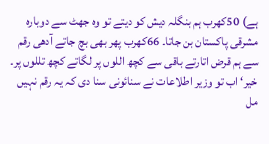ہے) 50کھرب ہم بنگلہ دیش کو دیتے تو وہ جھٹ سے دوبارہ مشرقی پاکستان بن جاتا۔ 66کھرب پھر بھی بچ جاتے آدھی رقم سے ہم قرض اتارتے باقی سے کچھ اللوں پر لگاتے کچھ تللوں پر۔ خیر‘ اب تو وزیر اطلاعات نے سنائونی سنا دی کہ یہ رقم نہیں مل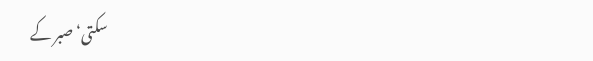سکتی‘ صبر کے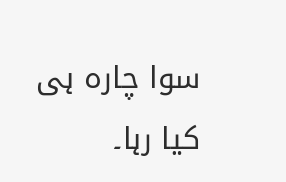سوا چارہ ہی کیا رہا۔